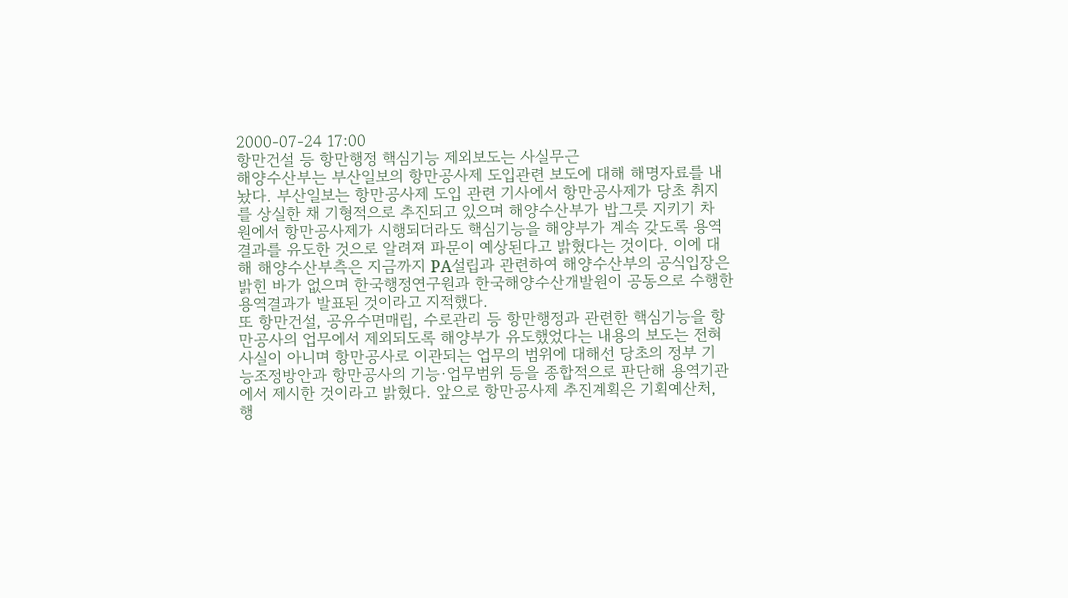2000-07-24 17:00
항만건설 등 항만행정 핵심기능 제외보도는 사실무근
해양수산부는 부산일보의 항만공사제 도입관련 보도에 대해 해명자료를 내
놨다. 부산일보는 항만공사제 도입 관련 기사에서 항만공사제가 당초 취지
를 상실한 채 기형적으로 추진되고 있으며 해양수산부가 밥그릇 지키기 차
원에서 항만공사제가 시행되더라도 핵심기능을 해양부가 계속 갖도록 용역
결과를 유도한 것으로 알려져 파문이 예상된다고 밝혔다는 것이다. 이에 대
해 해양수산부측은 지금까지 PA설립과 관련하여 해양수산부의 공식입장은
밝힌 바가 없으며 한국행정연구원과 한국해양수산개발원이 공동으로 수행한
용역결과가 발표된 것이라고 지적했다.
또 항만건설, 공유수면매립, 수로관리 등 항만행정과 관련한 핵심기능을 항
만공사의 업무에서 제외되도록 해양부가 유도했었다는 내용의 보도는 전혀
사실이 아니며 항만공사로 이관되는 업무의 범위에 대해선 당초의 정부 기
능조정방안과 항만공사의 기능·업무범위 등을 종합적으로 판단해 용역기관
에서 제시한 것이라고 밝혔다. 앞으로 항만공사제 추진계획은 기획예산처,
행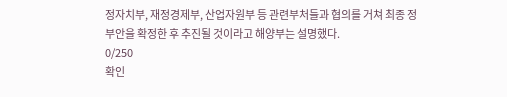정자치부, 재정경제부, 산업자원부 등 관련부처들과 협의를 거쳐 최종 정
부안을 확정한 후 추진될 것이라고 해양부는 설명했다.
0/250
확인